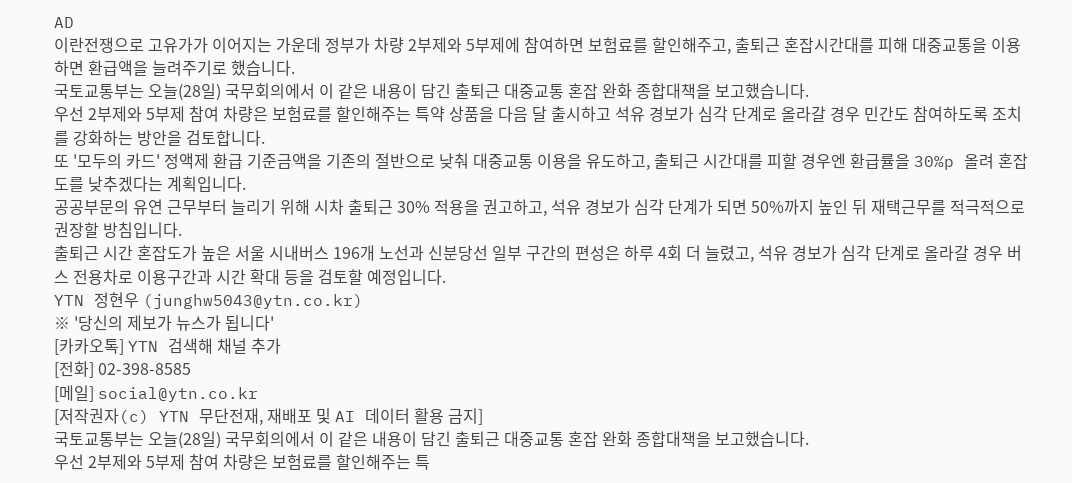AD
이란전쟁으로 고유가가 이어지는 가운데 정부가 차량 2부제와 5부제에 참여하면 보험료를 할인해주고, 출퇴근 혼잡시간대를 피해 대중교통을 이용하면 환급액을 늘려주기로 했습니다.
국토교통부는 오늘(28일) 국무회의에서 이 같은 내용이 담긴 출퇴근 대중교통 혼잡 완화 종합대책을 보고했습니다.
우선 2부제와 5부제 참여 차량은 보험료를 할인해주는 특약 상품을 다음 달 출시하고 석유 경보가 심각 단계로 올라갈 경우 민간도 참여하도록 조치를 강화하는 방안을 검토합니다.
또 '모두의 카드' 정액제 환급 기준금액을 기존의 절반으로 낮춰 대중교통 이용을 유도하고, 출퇴근 시간대를 피할 경우엔 환급률을 30%p 올려 혼잡도를 낮추겠다는 계획입니다.
공공부문의 유연 근무부터 늘리기 위해 시차 출퇴근 30% 적용을 권고하고, 석유 경보가 심각 단계가 되면 50%까지 높인 뒤 재택근무를 적극적으로 권장할 방침입니다.
출퇴근 시간 혼잡도가 높은 서울 시내버스 196개 노선과 신분당선 일부 구간의 편성은 하루 4회 더 늘렸고, 석유 경보가 심각 단계로 올라갈 경우 버스 전용차로 이용구간과 시간 확대 등을 검토할 예정입니다.
YTN 정현우 (junghw5043@ytn.co.kr)
※ '당신의 제보가 뉴스가 됩니다'
[카카오톡] YTN 검색해 채널 추가
[전화] 02-398-8585
[메일] social@ytn.co.kr
[저작권자(c) YTN 무단전재, 재배포 및 AI 데이터 활용 금지]
국토교통부는 오늘(28일) 국무회의에서 이 같은 내용이 담긴 출퇴근 대중교통 혼잡 완화 종합대책을 보고했습니다.
우선 2부제와 5부제 참여 차량은 보험료를 할인해주는 특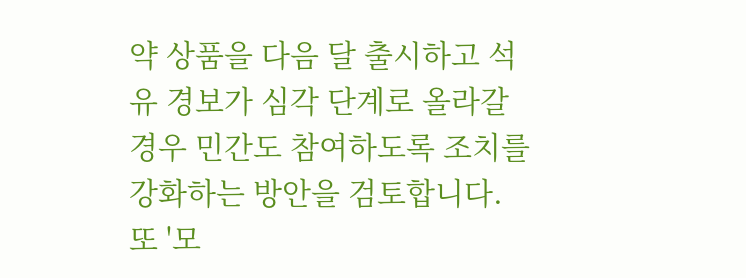약 상품을 다음 달 출시하고 석유 경보가 심각 단계로 올라갈 경우 민간도 참여하도록 조치를 강화하는 방안을 검토합니다.
또 '모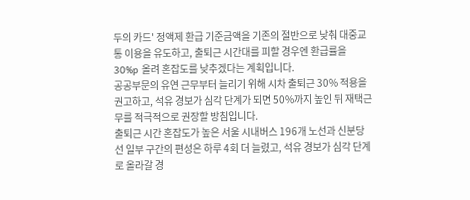두의 카드' 정액제 환급 기준금액을 기존의 절반으로 낮춰 대중교통 이용을 유도하고, 출퇴근 시간대를 피할 경우엔 환급률을 30%p 올려 혼잡도를 낮추겠다는 계획입니다.
공공부문의 유연 근무부터 늘리기 위해 시차 출퇴근 30% 적용을 권고하고, 석유 경보가 심각 단계가 되면 50%까지 높인 뒤 재택근무를 적극적으로 권장할 방침입니다.
출퇴근 시간 혼잡도가 높은 서울 시내버스 196개 노선과 신분당선 일부 구간의 편성은 하루 4회 더 늘렸고, 석유 경보가 심각 단계로 올라갈 경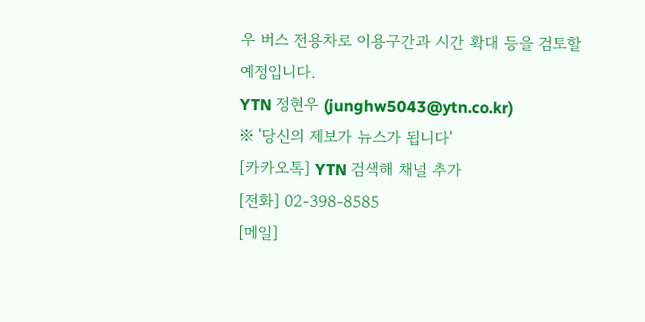우 버스 전용차로 이용구간과 시간 확대 등을 검토할 예정입니다.
YTN 정현우 (junghw5043@ytn.co.kr)
※ '당신의 제보가 뉴스가 됩니다'
[카카오톡] YTN 검색해 채널 추가
[전화] 02-398-8585
[메일]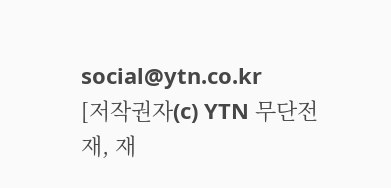social@ytn.co.kr
[저작권자(c) YTN 무단전재, 재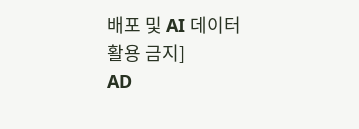배포 및 AI 데이터 활용 금지]
AD